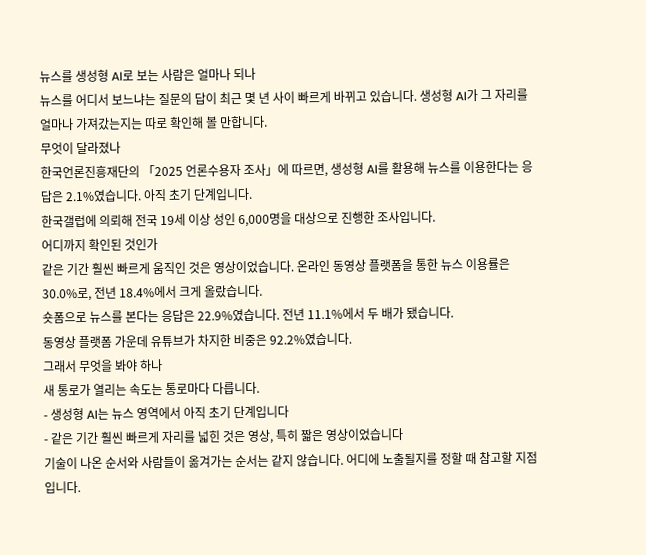뉴스를 생성형 AI로 보는 사람은 얼마나 되나
뉴스를 어디서 보느냐는 질문의 답이 최근 몇 년 사이 빠르게 바뀌고 있습니다. 생성형 AI가 그 자리를 얼마나 가져갔는지는 따로 확인해 볼 만합니다.
무엇이 달라졌나
한국언론진흥재단의 「2025 언론수용자 조사」에 따르면, 생성형 AI를 활용해 뉴스를 이용한다는 응답은 2.1%였습니다. 아직 초기 단계입니다.
한국갤럽에 의뢰해 전국 19세 이상 성인 6,000명을 대상으로 진행한 조사입니다.
어디까지 확인된 것인가
같은 기간 훨씬 빠르게 움직인 것은 영상이었습니다. 온라인 동영상 플랫폼을 통한 뉴스 이용률은 30.0%로, 전년 18.4%에서 크게 올랐습니다.
숏폼으로 뉴스를 본다는 응답은 22.9%였습니다. 전년 11.1%에서 두 배가 됐습니다.
동영상 플랫폼 가운데 유튜브가 차지한 비중은 92.2%였습니다.
그래서 무엇을 봐야 하나
새 통로가 열리는 속도는 통로마다 다릅니다.
- 생성형 AI는 뉴스 영역에서 아직 초기 단계입니다
- 같은 기간 훨씬 빠르게 자리를 넓힌 것은 영상, 특히 짧은 영상이었습니다
기술이 나온 순서와 사람들이 옮겨가는 순서는 같지 않습니다. 어디에 노출될지를 정할 때 참고할 지점입니다.